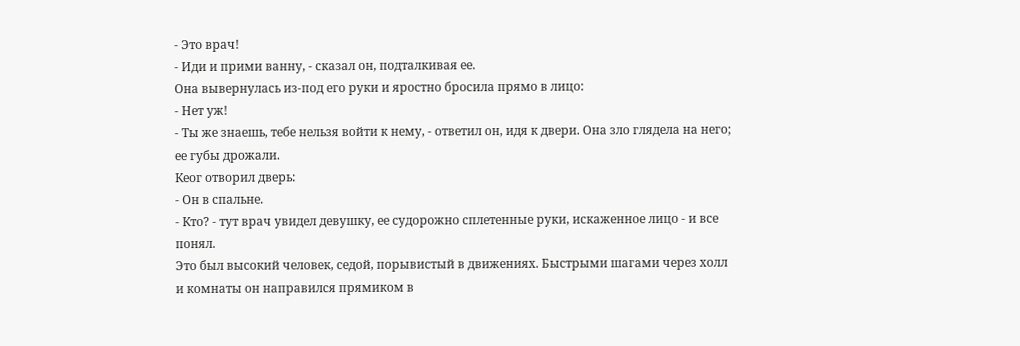- Это врач!
- Иди и прими ванну, - сказал он, подталкивая ее.
Она вывернулась из-под его руки и яростно бросила прямо в лицо:
- Нет уж!
- Ты же знаешь, тебе нельзя войти к нему, - ответил он, идя к двери. Она зло глядела на него; ее губы дрожали.
Кеог отворил дверь:
- Он в спальне.
- Кто? - тут врач увидел девушку, ее судорожно сплетенные руки, искаженное лицо - и все понял.
Это был высокий человек, седой, порывистый в движениях. Быстрыми шагами через холл и комнаты он направился прямиком в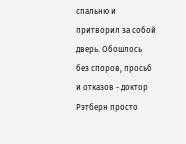спальню и притворил за собой дверь. Обошлось без споров, просьб и отказов - доктор Рэтберн просто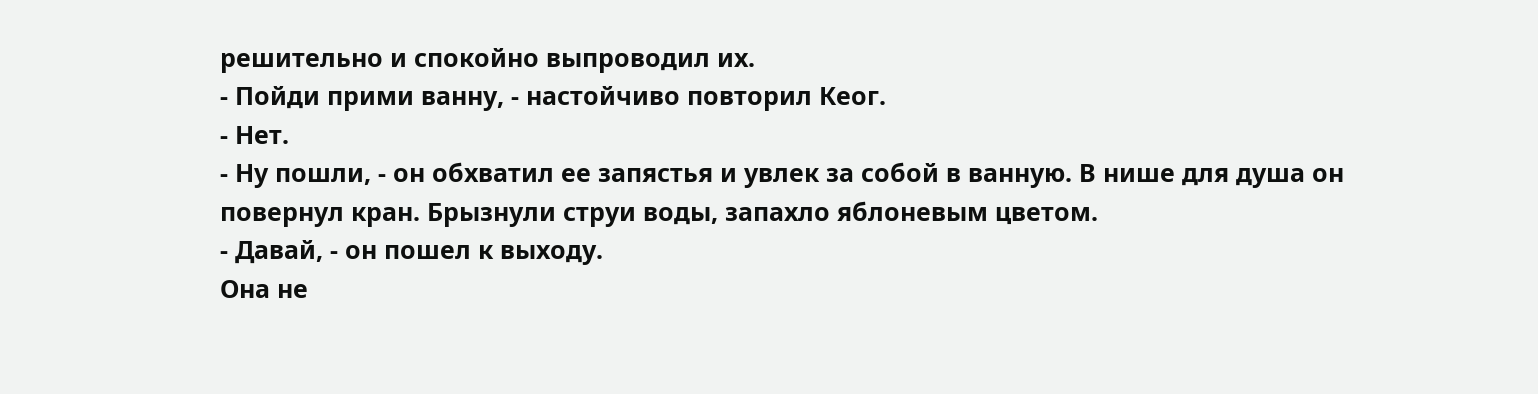решительно и спокойно выпроводил их.
- Пойди прими ванну, - настойчиво повторил Кеог.
- Нет.
- Ну пошли, - он обхватил ее запястья и увлек за собой в ванную. В нише для душа он повернул кран. Брызнули струи воды, запахло яблоневым цветом.
- Давай, - он пошел к выходу.
Она не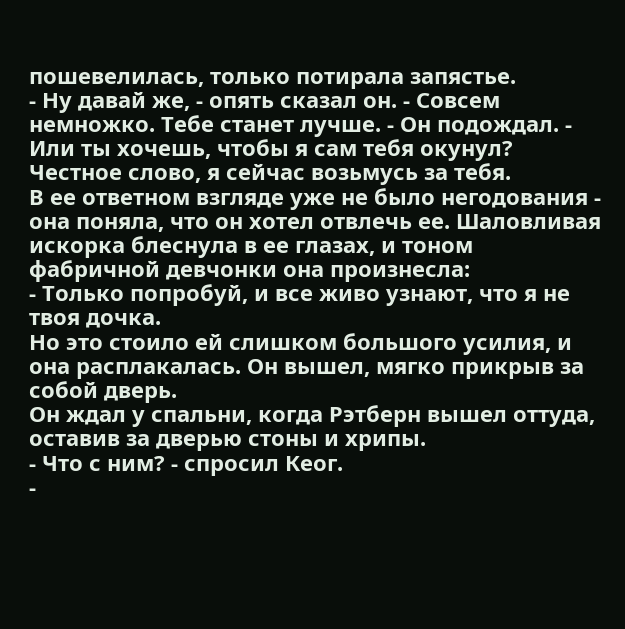пошевелилась, только потирала запястье.
- Ну давай же, - опять сказал он. - Совсем немножко. Тебе станет лучше. - Он подождал. - Или ты хочешь, чтобы я сам тебя окунул? Честное слово, я сейчас возьмусь за тебя.
В ее ответном взгляде уже не было негодования - она поняла, что он хотел отвлечь ее. Шаловливая искорка блеснула в ее глазах, и тоном фабричной девчонки она произнесла:
- Только попробуй, и все живо узнают, что я не твоя дочка.
Но это стоило ей слишком большого усилия, и она расплакалась. Он вышел, мягко прикрыв за собой дверь.
Он ждал у спальни, когда Рэтберн вышел оттуда, оставив за дверью стоны и хрипы.
- Что с ним? - спросил Кеог.
-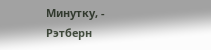Минутку, - Рэтберн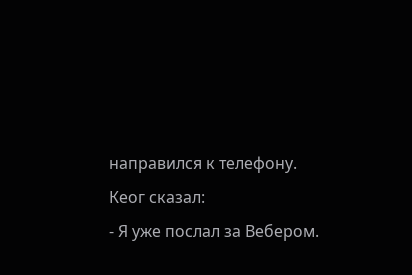направился к телефону.
Кеог сказал:
- Я уже послал за Вебером.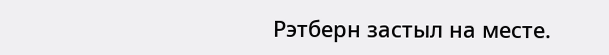Рэтберн застыл на месте.